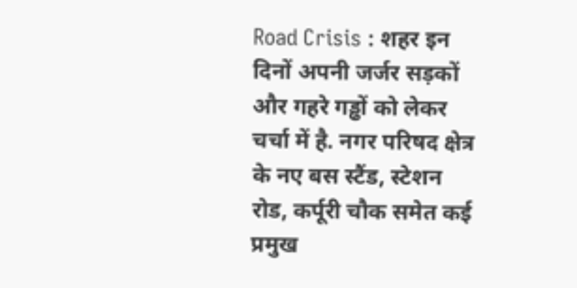Road Crisis : शहर इन दिनों अपनी जर्जर सड़कों और गहरे गड्ढों को लेकर चर्चा में है. नगर परिषद क्षेत्र के नए बस स्टैंड, स्टेशन रोड, कर्पूरी चौक समेत कई प्रमुख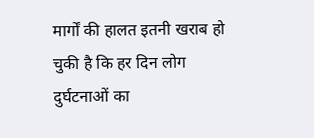मार्गों की हालत इतनी खराब हो चुकी है कि हर दिन लोग दुर्घटनाओं का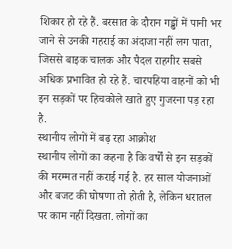शिकार हो रहे हैं. बरसात के दौरान गड्ढों में पानी भर जाने से उनकी गहराई का अंदाजा नहीं लग पाता, जिससे बाइक चालक और पैदल राहगीर सबसे अधिक प्रभावित हो रहे हैं. चारपहिया वाहनों को भी इन सड़कों पर हिचकोले खाते हुए गुजरना पड़ रहा है.
स्थानीय लोगों में बढ़ रहा आक्रोश
स्थानीय लोगों का कहना है कि वर्षों से इन सड़कों की मरम्मत नहीं कराई गई है. हर साल योजनाओं और बजट की घोषणा तो होती है, लेकिन धरातल पर काम नहीं दिखता. लोगों का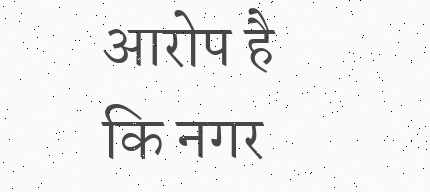आरोप है कि नगर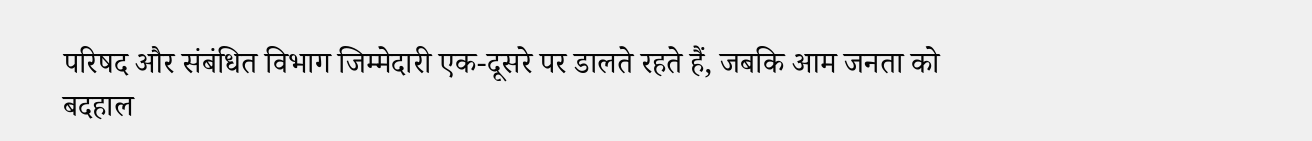परिषद और संबंधित विभाग जिम्मेदारी एक-दूसरे पर डालते रहते हैं, जबकि आम जनता को बदहाल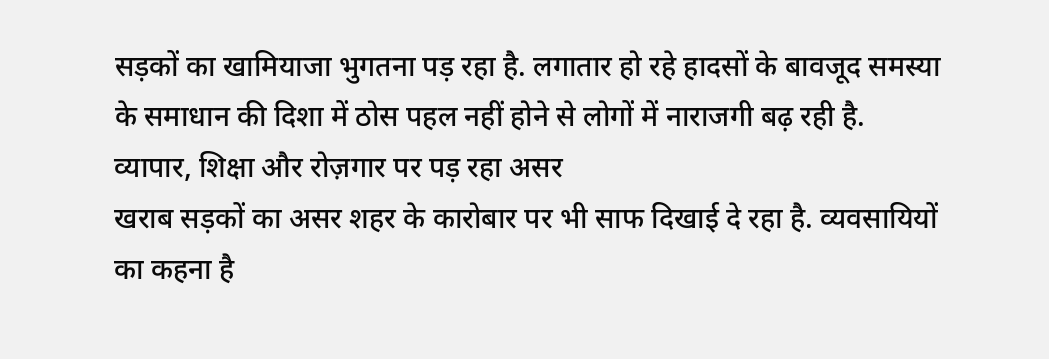सड़कों का खामियाजा भुगतना पड़ रहा है. लगातार हो रहे हादसों के बावजूद समस्या के समाधान की दिशा में ठोस पहल नहीं होने से लोगों में नाराजगी बढ़ रही है.
व्यापार, शिक्षा और रोज़गार पर पड़ रहा असर
खराब सड़कों का असर शहर के कारोबार पर भी साफ दिखाई दे रहा है. व्यवसायियों का कहना है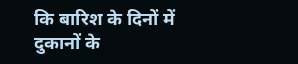कि बारिश के दिनों में दुकानों के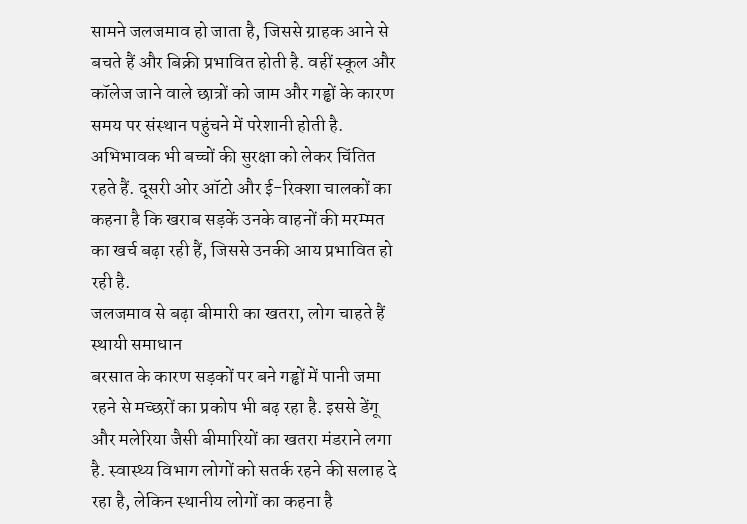सामने जलजमाव हो जाता है, जिससे ग्राहक आने से बचते हैं और बिक्री प्रभावित होती है. वहीं स्कूल और कॉलेज जाने वाले छात्रों को जाम और गड्ढों के कारण समय पर संस्थान पहुंचने में परेशानी होती है. अभिभावक भी बच्चों की सुरक्षा को लेकर चिंतित रहते हैं. दूसरी ओर ऑटो और ई-रिक्शा चालकों का कहना है कि खराब सड़कें उनके वाहनों की मरम्मत का खर्च बढ़ा रही हैं, जिससे उनकी आय प्रभावित हो रही है.
जलजमाव से बढ़ा बीमारी का खतरा, लोग चाहते हैं स्थायी समाधान
बरसात के कारण सड़कों पर बने गड्ढों में पानी जमा रहने से मच्छरों का प्रकोप भी बढ़ रहा है. इससे डेंगू और मलेरिया जैसी बीमारियों का खतरा मंडराने लगा है. स्वास्थ्य विभाग लोगों को सतर्क रहने की सलाह दे रहा है, लेकिन स्थानीय लोगों का कहना है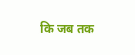कि जब तक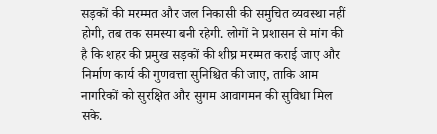सड़कों की मरम्मत और जल निकासी की समुचित व्यवस्था नहीं होगी, तब तक समस्या बनी रहेगी. लोगों ने प्रशासन से मांग की है कि शहर की प्रमुख सड़कों की शीघ्र मरम्मत कराई जाए और निर्माण कार्य की गुणवत्ता सुनिश्चित की जाए, ताकि आम नागरिकों को सुरक्षित और सुगम आवागमन की सुविधा मिल सके.